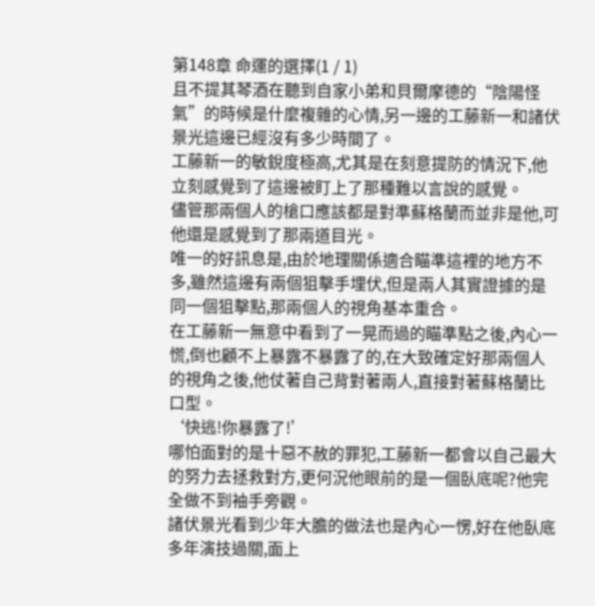第148章 命運的選擇(1 / 1)
且不提其琴酒在聽到自家小弟和貝爾摩德的“陰陽怪氣”的時候是什麼複雜的心情,另一邊的工藤新一和諸伏景光這邊已經沒有多少時間了。
工藤新一的敏銳度極高,尤其是在刻意提防的情況下,他立刻感覺到了這邊被盯上了那種難以言說的感覺。
儘管那兩個人的槍口應該都是對準蘇格蘭而並非是他,可他還是感覺到了那兩道目光。
唯一的好訊息是,由於地理關係適合瞄準這裡的地方不多,雖然這邊有兩個狙擊手埋伏,但是兩人其實證據的是同一個狙擊點,那兩個人的視角基本重合。
在工藤新一無意中看到了一晃而過的瞄準點之後,內心一慌,倒也顧不上暴露不暴露了的,在大致確定好那兩個人的視角之後,他仗著自己背對著兩人,直接對著蘇格蘭比口型。
‘快逃!你暴露了!’
哪怕面對的是十惡不赦的罪犯,工藤新一都會以自己最大的努力去拯救對方,更何況他眼前的是一個臥底呢?他完全做不到袖手旁觀。
諸伏景光看到少年大膽的做法也是內心一愣,好在他臥底多年演技過關,面上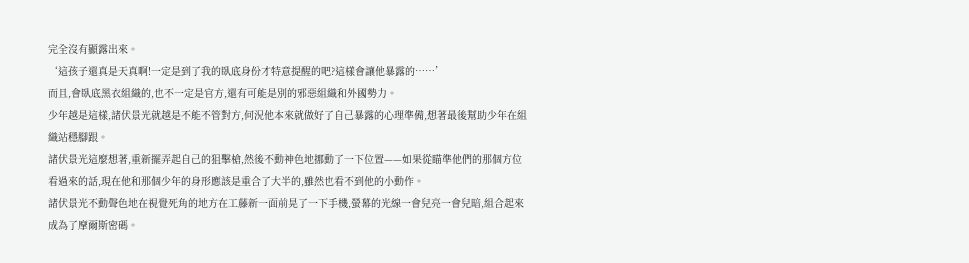完全沒有顯露出來。
‘這孩子還真是天真啊!一定是到了我的臥底身份才特意提醒的吧?這樣會讓他暴露的……’
而且,會臥底黑衣組織的,也不一定是官方,還有可能是別的邪惡組織和外國勢力。
少年越是這樣,諸伏景光就越是不能不管對方,何況他本來就做好了自己暴露的心理準備,想著最後幫助少年在組織站穩腳跟。
諸伏景光這麼想著,重新擺弄起自己的狙擊槍,然後不動神色地挪動了一下位置——如果從瞄準他們的那個方位看過來的話,現在他和那個少年的身形應該是重合了大半的,雖然也看不到他的小動作。
諸伏景光不動聲色地在視覺死角的地方在工藤新一面前晃了一下手機,螢幕的光線一會兒亮一會兒暗,組合起來成為了摩爾斯密碼。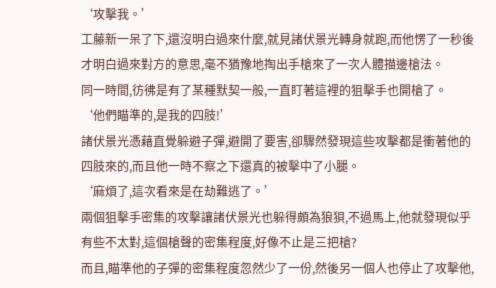‘攻擊我。’
工藤新一呆了下,還沒明白過來什麼,就見諸伏景光轉身就跑,而他愣了一秒後才明白過來對方的意思,毫不猶豫地掏出手槍來了一次人體描邊槍法。
同一時間,彷彿是有了某種默契一般,一直盯著這裡的狙擊手也開槍了。
‘他們瞄準的,是我的四肢!’
諸伏景光憑藉直覺躲避子彈,避開了要害,卻驟然發現這些攻擊都是衝著他的四肢來的,而且他一時不察之下還真的被擊中了小腿。
‘麻煩了,這次看來是在劫難逃了。’
兩個狙擊手密集的攻擊讓諸伏景光也躲得頗為狼狽,不過馬上,他就發現似乎有些不太對,這個槍聲的密集程度,好像不止是三把槍?
而且,瞄準他的子彈的密集程度忽然少了一份,然後另一個人也停止了攻擊他,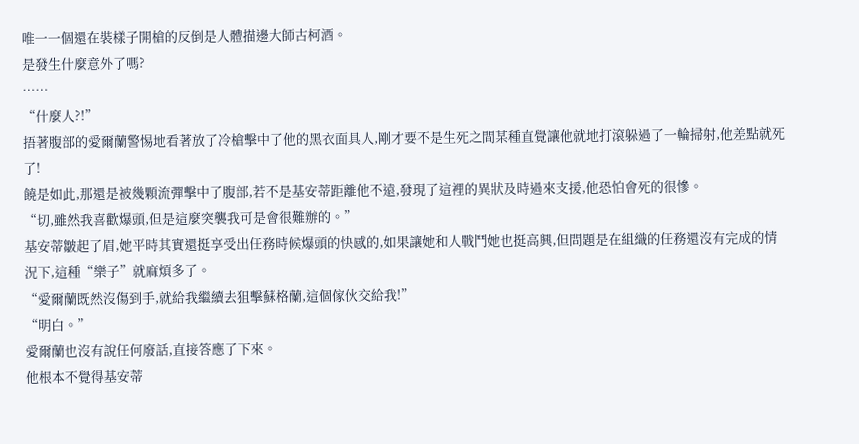唯一一個還在裝樣子開槍的反倒是人體描邊大師古柯酒。
是發生什麼意外了嗎?
……
“什麼人?!”
捂著腹部的愛爾蘭警惕地看著放了冷槍擊中了他的黑衣面具人,剛才要不是生死之間某種直覺讓他就地打滾躲過了一輪掃射,他差點就死了!
饒是如此,那還是被幾顆流彈擊中了腹部,若不是基安蒂距離他不遠,發現了這裡的異狀及時過來支援,他恐怕會死的很慘。
“切,雖然我喜歡爆頭,但是這麼突襲我可是會很難辦的。”
基安蒂皺起了眉,她平時其實還挺享受出任務時候爆頭的快感的,如果讓她和人戰鬥她也挺高興,但問題是在組織的任務還沒有完成的情況下,這種“樂子”就麻煩多了。
“愛爾蘭既然沒傷到手,就給我繼續去狙擊蘇格蘭,這個傢伙交給我!”
“明白。”
愛爾蘭也沒有說任何廢話,直接答應了下來。
他根本不覺得基安蒂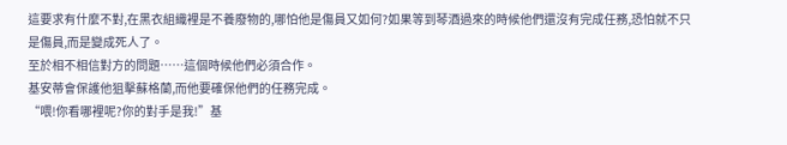這要求有什麼不對,在黑衣組織裡是不養廢物的,哪怕他是傷員又如何?如果等到琴酒過來的時候他們還沒有完成任務,恐怕就不只是傷員,而是變成死人了。
至於相不相信對方的問題……這個時候他們必須合作。
基安蒂會保護他狙擊蘇格蘭,而他要確保他們的任務完成。
“喂!你看哪裡呢?你的對手是我!”基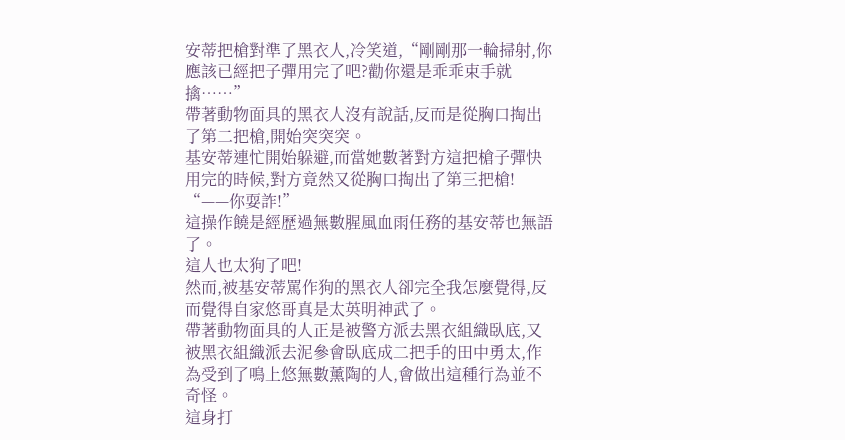安蒂把槍對準了黑衣人,冷笑道,“剛剛那一輪掃射,你應該已經把子彈用完了吧?勸你還是乖乖束手就擒……”
帶著動物面具的黑衣人沒有說話,反而是從胸口掏出了第二把槍,開始突突突。
基安蒂連忙開始躲避,而當她數著對方這把槍子彈快用完的時候,對方竟然又從胸口掏出了第三把槍!
“——你耍詐!”
這操作饒是經歷過無數腥風血雨任務的基安蒂也無語了。
這人也太狗了吧!
然而,被基安蒂罵作狗的黑衣人卻完全我怎麼覺得,反而覺得自家悠哥真是太英明神武了。
帶著動物面具的人正是被警方派去黑衣組織臥底,又被黑衣組織派去泥參會臥底成二把手的田中勇太,作為受到了鳴上悠無數薰陶的人,會做出這種行為並不奇怪。
這身打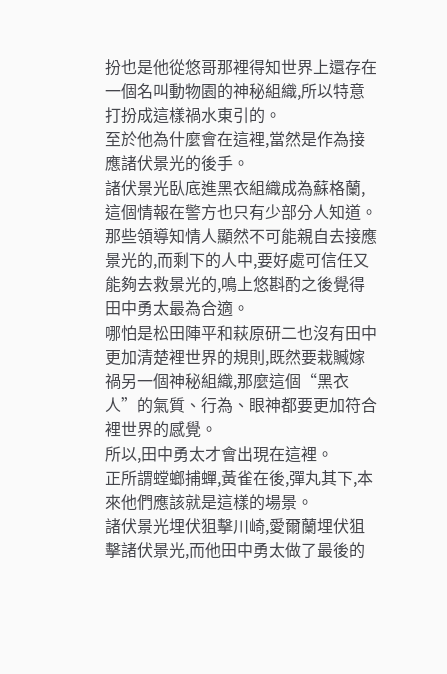扮也是他從悠哥那裡得知世界上還存在一個名叫動物園的神秘組織,所以特意打扮成這樣禍水東引的。
至於他為什麼會在這裡,當然是作為接應諸伏景光的後手。
諸伏景光臥底進黑衣組織成為蘇格蘭,這個情報在警方也只有少部分人知道。
那些領導知情人顯然不可能親自去接應景光的,而剩下的人中,要好處可信任又能夠去救景光的,鳴上悠斟酌之後覺得田中勇太最為合適。
哪怕是松田陣平和萩原研二也沒有田中更加清楚裡世界的規則,既然要栽贓嫁禍另一個神秘組織,那麼這個“黑衣人”的氣質、行為、眼神都要更加符合裡世界的感覺。
所以,田中勇太才會出現在這裡。
正所謂螳螂捕蟬,黃雀在後,彈丸其下,本來他們應該就是這樣的場景。
諸伏景光埋伏狙擊川崎,愛爾蘭埋伏狙擊諸伏景光,而他田中勇太做了最後的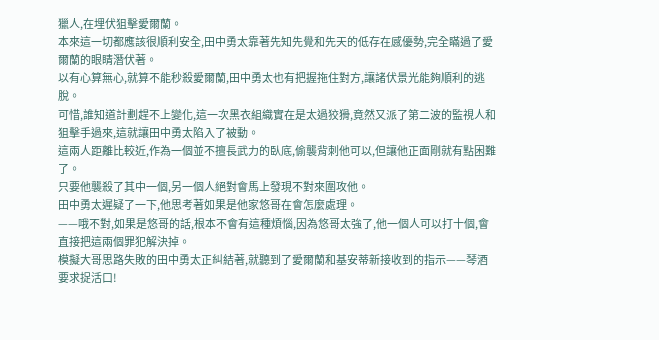獵人,在埋伏狙擊愛爾蘭。
本來這一切都應該很順利安全,田中勇太靠著先知先覺和先天的低存在感優勢,完全瞞過了愛爾蘭的眼睛潛伏著。
以有心算無心,就算不能秒殺愛爾蘭,田中勇太也有把握拖住對方,讓諸伏景光能夠順利的逃脫。
可惜,誰知道計劃趕不上變化,這一次黑衣組織實在是太過狡猾,竟然又派了第二波的監視人和狙擊手過來,這就讓田中勇太陷入了被動。
這兩人距離比較近,作為一個並不擅長武力的臥底,偷襲背刺他可以,但讓他正面剛就有點困難了。
只要他襲殺了其中一個,另一個人絕對會馬上發現不對來圍攻他。
田中勇太遲疑了一下,他思考著如果是他家悠哥在會怎麼處理。
——哦不對,如果是悠哥的話,根本不會有這種煩惱,因為悠哥太強了,他一個人可以打十個,會直接把這兩個罪犯解決掉。
模擬大哥思路失敗的田中勇太正糾結著,就聽到了愛爾蘭和基安蒂新接收到的指示——琴酒要求捉活口!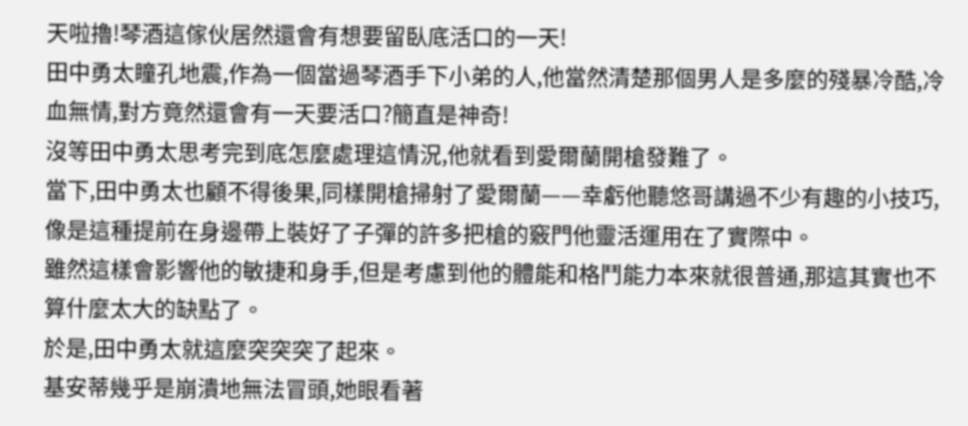天啦擼!琴酒這傢伙居然還會有想要留臥底活口的一天!
田中勇太瞳孔地震,作為一個當過琴酒手下小弟的人,他當然清楚那個男人是多麼的殘暴冷酷,冷血無情,對方竟然還會有一天要活口?簡直是神奇!
沒等田中勇太思考完到底怎麼處理這情況,他就看到愛爾蘭開槍發難了。
當下,田中勇太也顧不得後果,同樣開槍掃射了愛爾蘭——幸虧他聽悠哥講過不少有趣的小技巧,像是這種提前在身邊帶上裝好了子彈的許多把槍的竅門他靈活運用在了實際中。
雖然這樣會影響他的敏捷和身手,但是考慮到他的體能和格鬥能力本來就很普通,那這其實也不算什麼太大的缺點了。
於是,田中勇太就這麼突突突了起來。
基安蒂幾乎是崩潰地無法冒頭,她眼看著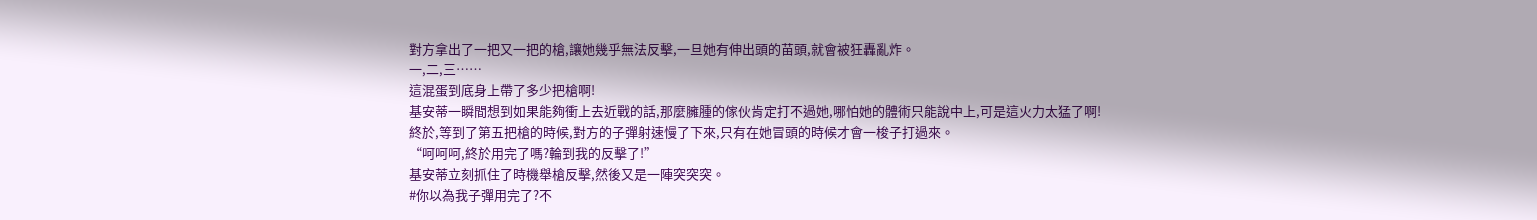對方拿出了一把又一把的槍,讓她幾乎無法反擊,一旦她有伸出頭的苗頭,就會被狂轟亂炸。
一,二,三……
這混蛋到底身上帶了多少把槍啊!
基安蒂一瞬間想到如果能夠衝上去近戰的話,那麼臃腫的傢伙肯定打不過她,哪怕她的體術只能說中上,可是這火力太猛了啊!
終於,等到了第五把槍的時候,對方的子彈射速慢了下來,只有在她冒頭的時候才會一梭子打過來。
“呵呵呵,終於用完了嗎?輪到我的反擊了!”
基安蒂立刻抓住了時機舉槍反擊,然後又是一陣突突突。
#你以為我子彈用完了?不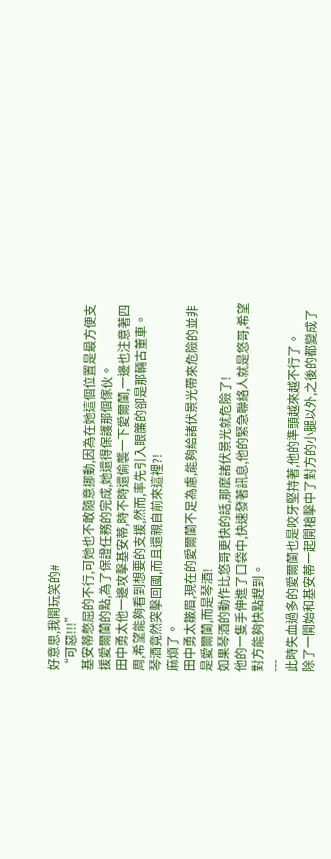好意思,我開玩笑的#
“可惡!!!”
基安蒂憋屈的不行,可她也不敢隨意挪動,因為在她這個位置是最方便支援愛爾蘭的點,為了保證任務的完成,她還得保護那個傢伙。
田中勇太他一邊攻擊基安蒂,時不時還偷襲一下愛爾蘭,一邊也注意著四周,希望能夠看到想要的支援,然而,率先引入眼簾的卻是那輛古董車。
琴酒竟然突擊回國,而且還親自前來這裡?!
麻煩了。
田中勇太皺眉,現在的愛爾蘭不足為慮,能夠給諸伏景光帶來危險的並非是愛爾蘭,而是琴酒!
如果琴酒的動作比悠哥更快的話,那麼諸伏景光就危險了!
他的一隻手伸進了口袋中,快速發著訊息,他的緊急聯絡人就是悠哥,希望對方能夠快點趕到。
---
此時失血過多的愛爾蘭也是咬牙堅持著,他的準頭越來越不行了。
除了一開始和基安蒂一起開槍擊中了對方的小腿以外,之後的都變成了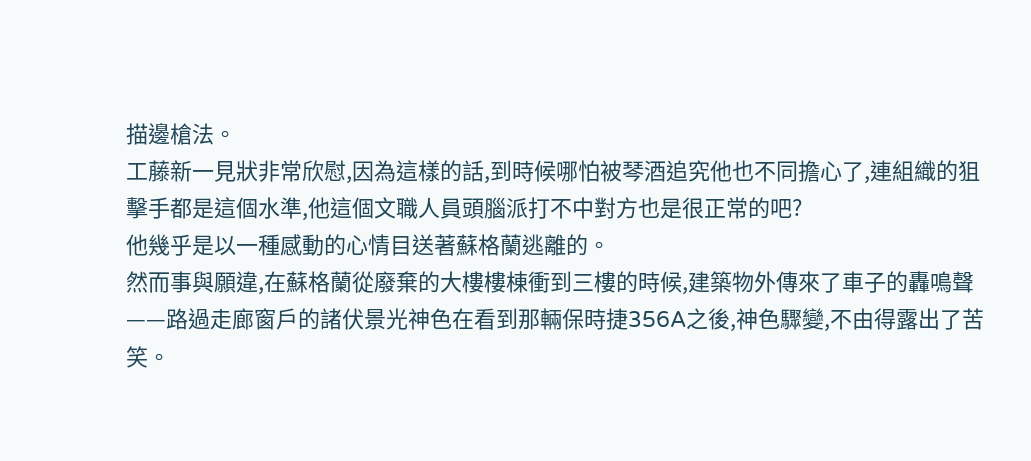描邊槍法。
工藤新一見狀非常欣慰,因為這樣的話,到時候哪怕被琴酒追究他也不同擔心了,連組織的狙擊手都是這個水準,他這個文職人員頭腦派打不中對方也是很正常的吧?
他幾乎是以一種感動的心情目送著蘇格蘭逃離的。
然而事與願違,在蘇格蘭從廢棄的大樓樓棟衝到三樓的時候,建築物外傳來了車子的轟鳴聲——路過走廊窗戶的諸伏景光神色在看到那輛保時捷356A之後,神色驟變,不由得露出了苦笑。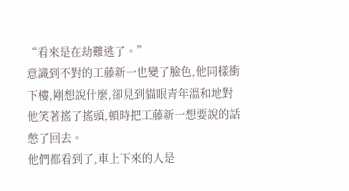“看來是在劫難逃了。”
意識到不對的工藤新一也變了臉色,他同樣衝下樓,剛想說什麼,卻見到貓眼青年溫和地對他笑著搖了搖頭,頓時把工藤新一想要說的話憋了回去。
他們都看到了,車上下來的人是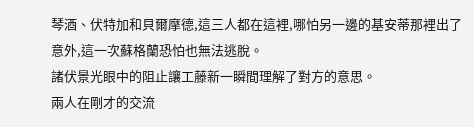琴酒、伏特加和貝爾摩德,這三人都在這裡,哪怕另一邊的基安蒂那裡出了意外,這一次蘇格蘭恐怕也無法逃脫。
諸伏景光眼中的阻止讓工藤新一瞬間理解了對方的意思。
兩人在剛才的交流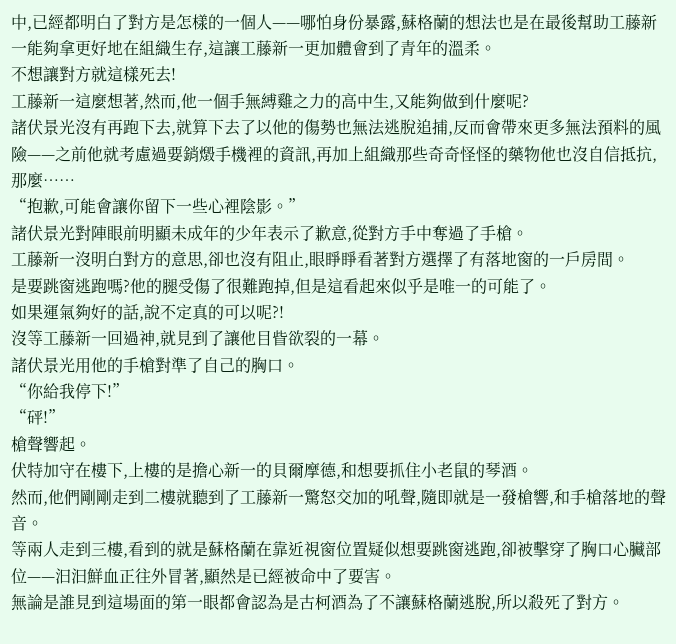中,已經都明白了對方是怎樣的一個人——哪怕身份暴露,蘇格蘭的想法也是在最後幫助工藤新一能夠拿更好地在組織生存,這讓工藤新一更加體會到了青年的溫柔。
不想讓對方就這樣死去!
工藤新一這麼想著,然而,他一個手無縛雞之力的高中生,又能夠做到什麼呢?
諸伏景光沒有再跑下去,就算下去了以他的傷勢也無法逃脫追捕,反而會帶來更多無法預料的風險——之前他就考慮過要銷燬手機裡的資訊,再加上組織那些奇奇怪怪的藥物他也沒自信抵抗,那麼……
“抱歉,可能會讓你留下一些心裡陰影。”
諸伏景光對陣眼前明顯未成年的少年表示了歉意,從對方手中奪過了手槍。
工藤新一沒明白對方的意思,卻也沒有阻止,眼睜睜看著對方選擇了有落地窗的一戶房間。
是要跳窗逃跑嗎?他的腿受傷了很難跑掉,但是這看起來似乎是唯一的可能了。
如果運氣夠好的話,說不定真的可以呢?!
沒等工藤新一回過神,就見到了讓他目眥欲裂的一幕。
諸伏景光用他的手槍對準了自己的胸口。
“你給我停下!”
“砰!”
槍聲響起。
伏特加守在樓下,上樓的是擔心新一的貝爾摩德,和想要抓住小老鼠的琴酒。
然而,他們剛剛走到二樓就聽到了工藤新一驚怒交加的吼聲,隨即就是一發槍響,和手槍落地的聲音。
等兩人走到三樓,看到的就是蘇格蘭在靠近視窗位置疑似想要跳窗逃跑,卻被擊穿了胸口心臟部位——汩汩鮮血正往外冒著,顯然是已經被命中了要害。
無論是誰見到這場面的第一眼都會認為是古柯酒為了不讓蘇格蘭逃脫,所以殺死了對方。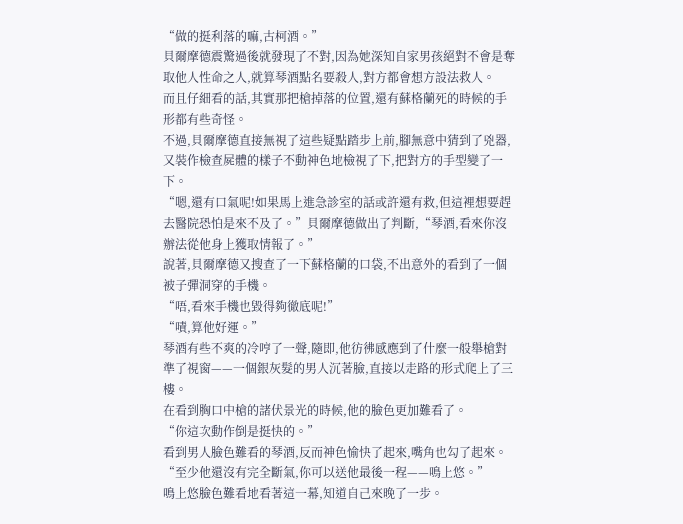“做的挺利落的嘛,古柯酒。”
貝爾摩德震驚過後就發現了不對,因為她深知自家男孩絕對不會是奪取他人性命之人,就算琴酒點名要殺人,對方都會想方設法救人。
而且仔細看的話,其實那把槍掉落的位置,還有蘇格蘭死的時候的手形都有些奇怪。
不過,貝爾摩德直接無視了這些疑點踏步上前,腳無意中猜到了兇器,又裝作檢查屍體的樣子不動神色地檢視了下,把對方的手型變了一下。
“嗯,還有口氣呢!如果馬上進急診室的話或許還有救,但這裡想要趕去醫院恐怕是來不及了。”貝爾摩德做出了判斷,“琴酒,看來你沒辦法從他身上獲取情報了。”
說著,貝爾摩德又搜查了一下蘇格蘭的口袋,不出意外的看到了一個被子彈洞穿的手機。
“唔,看來手機也毀得夠徹底呢!”
“嘖,算他好運。”
琴酒有些不爽的冷哼了一聲,隨即,他彷彿感應到了什麼一般舉槍對準了視窗——一個銀灰髮的男人沉著臉,直接以走路的形式爬上了三樓。
在看到胸口中槍的諸伏景光的時候,他的臉色更加難看了。
“你這次動作倒是挺快的。”
看到男人臉色難看的琴酒,反而神色愉快了起來,嘴角也勾了起來。
“至少他還沒有完全斷氣,你可以送他最後一程——鳴上悠。”
鳴上悠臉色難看地看著這一幕,知道自己來晚了一步。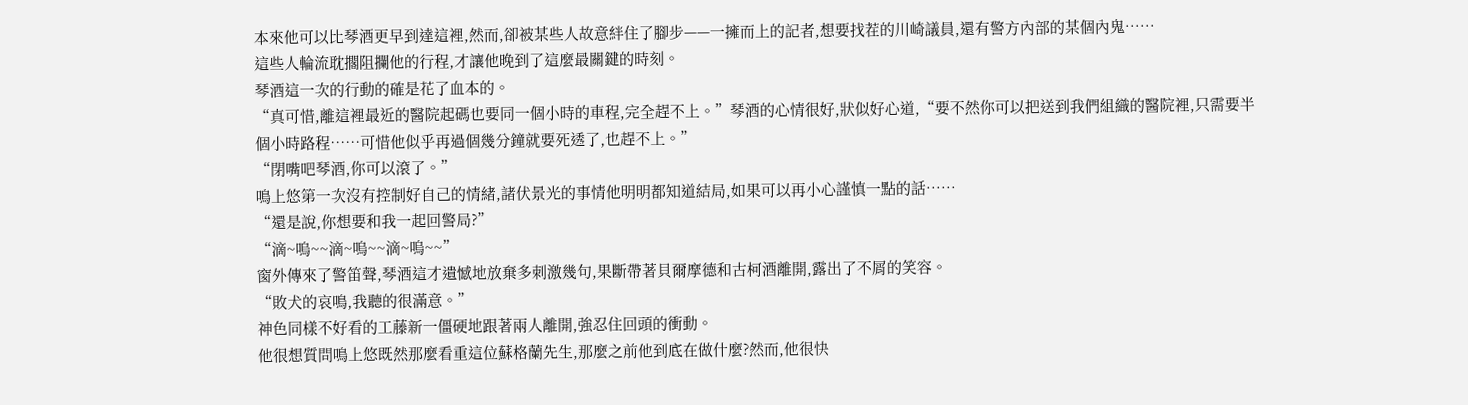本來他可以比琴酒更早到達這裡,然而,卻被某些人故意絆住了腳步——一擁而上的記者,想要找茬的川崎議員,還有警方內部的某個內鬼……
這些人輪流耽擱阻攔他的行程,才讓他晚到了這麼最關鍵的時刻。
琴酒這一次的行動的確是花了血本的。
“真可惜,離這裡最近的醫院起碼也要同一個小時的車程,完全趕不上。”琴酒的心情很好,狀似好心道,“要不然你可以把送到我們組織的醫院裡,只需要半個小時路程……可惜他似乎再過個幾分鐘就要死透了,也趕不上。”
“閉嘴吧琴酒,你可以滾了。”
鳴上悠第一次沒有控制好自己的情緒,諸伏景光的事情他明明都知道結局,如果可以再小心謹慎一點的話……
“還是說,你想要和我一起回警局?”
“滴~嗚~~滴~嗚~~滴~嗚~~”
窗外傳來了警笛聲,琴酒這才遺憾地放棄多刺激幾句,果斷帶著貝爾摩德和古柯酒離開,露出了不屑的笑容。
“敗犬的哀鳴,我聽的很滿意。”
神色同樣不好看的工藤新一僵硬地跟著兩人離開,強忍住回頭的衝動。
他很想質問鳴上悠既然那麼看重這位蘇格蘭先生,那麼之前他到底在做什麼?然而,他很快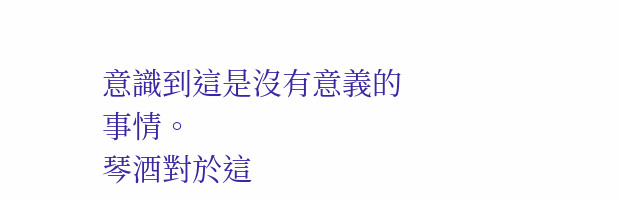意識到這是沒有意義的事情。
琴酒對於這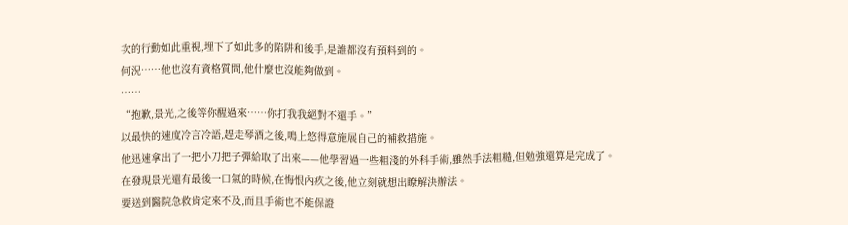次的行動如此重視,埋下了如此多的陷阱和後手,是誰都沒有預料到的。
何況……他也沒有資格質問,他什麼也沒能夠做到。
……
“抱歉,景光,之後等你醒過來……你打我我絕對不還手。”
以最快的速度冷言冷語,趕走琴酒之後,鳴上悠得意施展自己的補救措施。
他迅速拿出了一把小刀把子彈給取了出來——他學習過一些粗淺的外科手術,雖然手法粗糙,但勉強還算是完成了。
在發現景光還有最後一口氣的時候,在悔恨內疚之後,他立刻就想出瞭解決辦法。
要送到醫院急救肯定來不及,而且手術也不能保證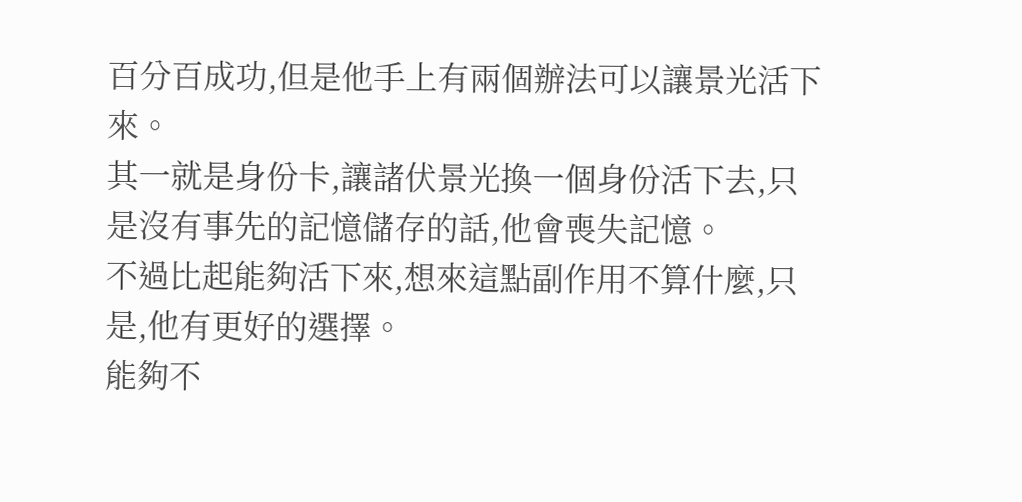百分百成功,但是他手上有兩個辦法可以讓景光活下來。
其一就是身份卡,讓諸伏景光換一個身份活下去,只是沒有事先的記憶儲存的話,他會喪失記憶。
不過比起能夠活下來,想來這點副作用不算什麼,只是,他有更好的選擇。
能夠不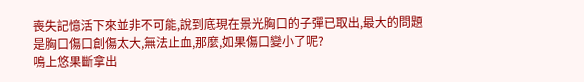喪失記憶活下來並非不可能,說到底現在景光胸口的子彈已取出,最大的問題是胸口傷口創傷太大,無法止血,那麼,如果傷口變小了呢?
鳴上悠果斷拿出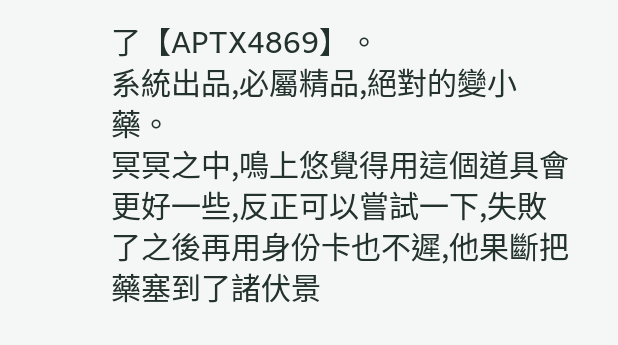了【APTX4869】。
系統出品,必屬精品,絕對的變小藥。
冥冥之中,鳴上悠覺得用這個道具會更好一些,反正可以嘗試一下,失敗了之後再用身份卡也不遲,他果斷把藥塞到了諸伏景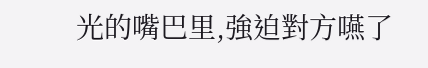光的嘴巴里,強迫對方嚥了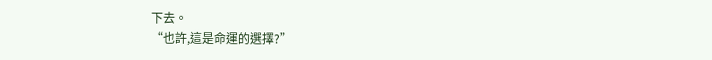下去。
“也許,這是命運的選擇?”